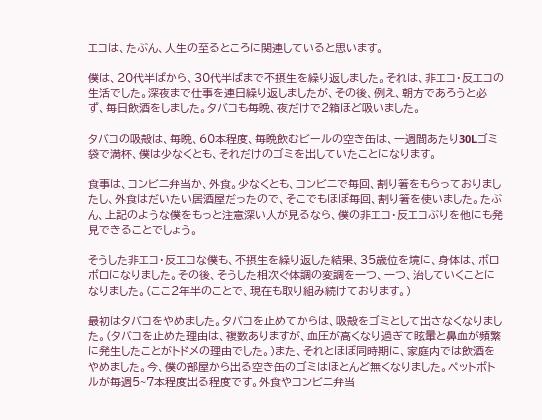エコは、たぶん、人生の至るところに関連していると思います。

僕は、20代半ばから、30代半ばまで不摂生を繰り返しました。それは、非エコ・反エコの生活でした。深夜まで仕事を連日繰り返しましたが、その後、例え、朝方であろうと必ず、毎日飲酒をしました。タバコも毎晩、夜だけで2箱ほど吸いました。

タバコの吸殻は、毎晩、60本程度、毎晩飲むビールの空き缶は、一週間あたり30Lゴミ袋で満杯、僕は少なくとも、それだけのゴミを出していたことになります。

食事は、コンビニ弁当か、外食。少なくとも、コンビニで毎回、割り箸をもらっておりましたし、外食はだいたい居酒屋だったので、そこでもほぼ毎回、割り箸を使いました。たぶん、上記のような僕をもっと注意深い人が見るなら、僕の非エコ・反エコぶりを他にも発見できることでしょう。

そうした非エコ・反エコな僕も、不摂生を繰り返した結果、35歳位を境に、身体は、ボロボロになりました。その後、そうした相次ぐ体調の変調を一つ、一つ、治していくことになりました。(ここ2年半のことで、現在も取り組み続けております。)

最初はタバコをやめました。タバコを止めてからは、吸殻をゴミとして出さなくなりました。(タバコを止めた理由は、複数ありますが、血圧が高くなり過ぎて眩暈と鼻血が頻繁に発生したことがトドメの理由でした。)また、それとほぼ同時期に、家庭内では飲酒をやめました。今、僕の部屋から出る空き缶のゴミはほとんど無くなりました。ペットボトルが毎週5~7本程度出る程度です。外食やコンビニ弁当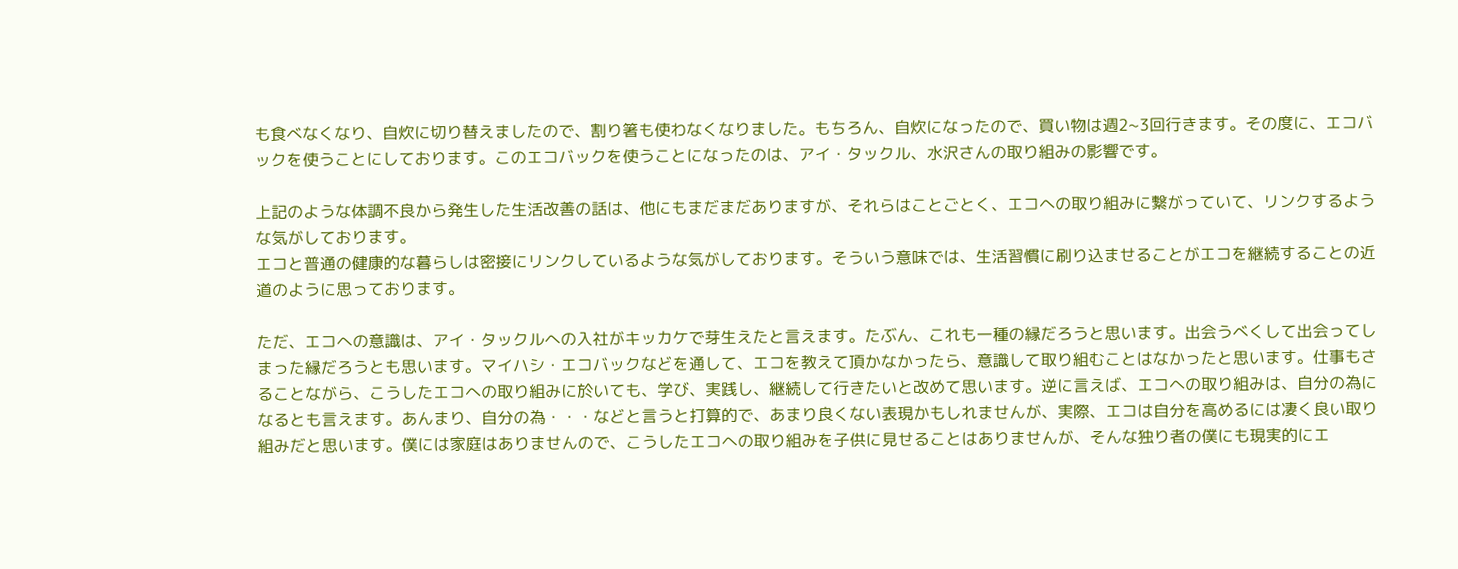も食べなくなり、自炊に切り替えましたので、割り箸も使わなくなりました。もちろん、自炊になったので、買い物は週2~3回行きます。その度に、エコバックを使うことにしております。このエコバックを使うことになったのは、アイ・タックル、水沢さんの取り組みの影響です。

上記のような体調不良から発生した生活改善の話は、他にもまだまだありますが、それらはことごとく、エコへの取り組みに繋がっていて、リンクするような気がしております。
エコと普通の健康的な暮らしは密接にリンクしているような気がしております。そういう意味では、生活習慣に刷り込ませることがエコを継続することの近道のように思っております。

ただ、エコへの意識は、アイ・タックルへの入社がキッカケで芽生えたと言えます。たぶん、これも一種の縁だろうと思います。出会うべくして出会ってしまった縁だろうとも思います。マイハシ・エコバックなどを通して、エコを教えて頂かなかったら、意識して取り組むことはなかったと思います。仕事もさることながら、こうしたエコへの取り組みに於いても、学び、実践し、継続して行きたいと改めて思います。逆に言えば、エコへの取り組みは、自分の為になるとも言えます。あんまり、自分の為・・・などと言うと打算的で、あまり良くない表現かもしれませんが、実際、エコは自分を高めるには凄く良い取り組みだと思います。僕には家庭はありませんので、こうしたエコへの取り組みを子供に見せることはありませんが、そんな独り者の僕にも現実的にエ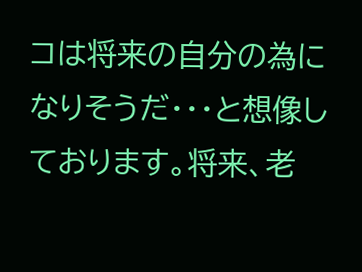コは将来の自分の為になりそうだ・・・と想像しております。将来、老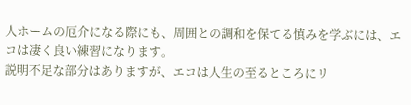人ホームの厄介になる際にも、周囲との調和を保てる慎みを学ぶには、エコは凄く良い練習になります。
説明不足な部分はありますが、エコは人生の至るところにリ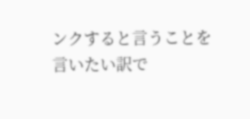ンクすると言うことを言いたい訳で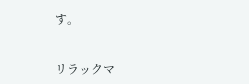す。


リラックマ